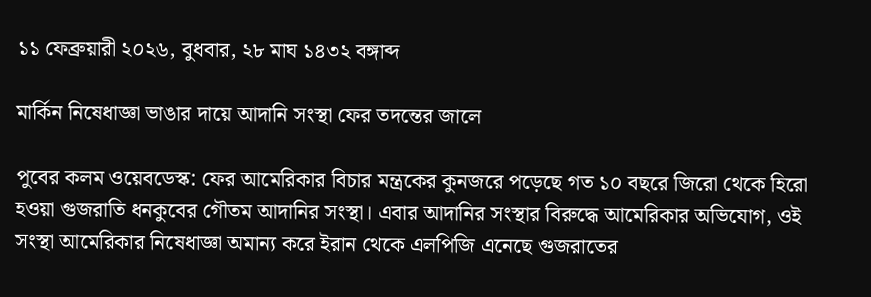১১ ফেব্রুয়ারী ২০২৬, বুধবার, ২৮ মাঘ ১৪৩২ বঙ্গাব্দ

মার্কিন নিষেধাজ্ঞা ভাঙার দায়ে আদানি সংস্থা ফের তদন্তের জালে

পুবের কলম ওয়েবডেস্ক: ফের আমেরিকার বিচার মন্ত্রকের কুনজরে পড়েছে গত ১০ বছরে জিরো থেকে হিরো হওয়া গুজরাতি ধনকুবের গৌতম আদানির সংস্থা। এবার আদানির সংস্থার বিরুদ্ধে আমেরিকার অভিযোগ, ওই সংস্থা আমেরিকার নিষেধাজ্ঞা অমান্য করে ইরান থেকে এলপিজি এনেছে গুজরাতের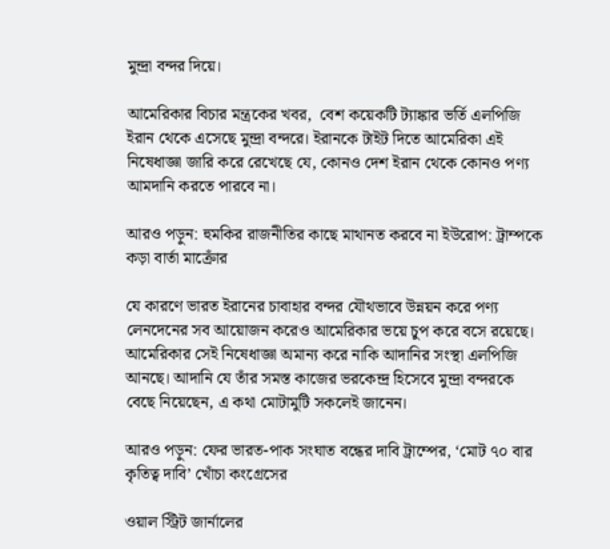মুন্দ্রা বন্দর দিয়ে।

আমেরিকার বিচার মন্ত্রকের খবর,  বেশ কয়েকটি ট্যাঙ্কার ভর্তি এলপিজি ইরান থেকে এসেছে মুন্দ্রা বন্দরে। ইরানকে টাইট দিতে আমেরিকা এই নিষেধাজ্ঞা জারি করে রেখেছে যে, কোনও দেশ ইরান থেকে কোনও পণ্য আমদানি করতে পারবে না।

আরও পড়ুন: হুমকির রাজনীতির কাছে মাথানত করবে না ইউরোপ: ট্রাম্পকে কড়া বার্তা মাক্রোঁর

যে কারণে ভারত ইরানের চাবাহার বন্দর যৌথভাবে উন্নয়ন করে পণ্য লেনদেনের সব আয়োজন করেও আমেরিকার ভয়ে চুপ করে বসে রয়েছে। আমেরিকার সেই নিষেধাজ্ঞা অমান্য করে নাকি আদানির সংস্থা এলপিজি আনছে। আদানি যে তাঁর সমস্ত কাজের ভরকেন্দ্র হিসেবে মুন্দ্রা বন্দরকে বেছে নিয়েছেন, এ কথা মোটামুটি সকলেই জানেন।

আরও পড়ুন: ফের ভারত-পাক সংঘাত বন্ধের দাবি ট্রাম্পের, ‘মোট ৭০ বার কৃতিত্ব দাবি’ খোঁচা কংগ্রেসের

ওয়াল স্ট্রিট জার্নালের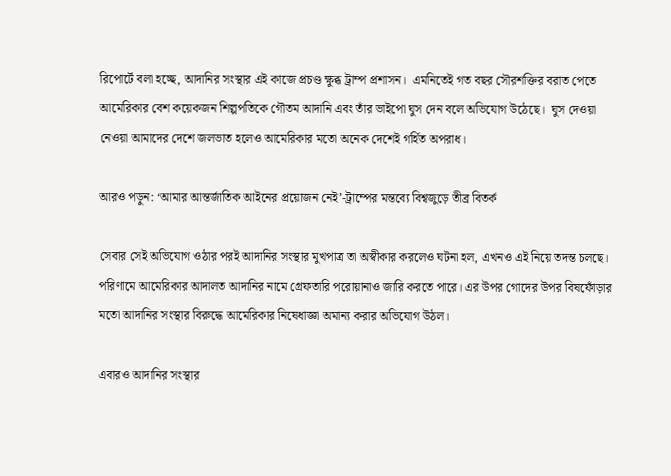রিপোর্টে বলা হচ্ছে, আদানির সংস্থার এই কাজে প্রচণ্ড ক্ষুব্ধ ট্রাম্প প্রশাসন।  এমনিতেই গত বছর সৌরশক্তির বরাত পেতে আমেরিকার বেশ কয়েকজন শিল্পপতিকে গৌতম আদানি এবং তাঁর ভাইপো ঘুস দেন বলে অভিযোগ উঠেছে।  ঘুস দেওয়া নেওয়া আমাদের দেশে জলভাত হলেও আমেরিকার মতো অনেক দেশেই গর্হিত অপরাধ।

আরও পড়ুন: ‘আমার আন্তর্জাতিক আইনের প্রয়োজন নেই’-ট্রাম্পের মন্তব্যে বিশ্বজুড়ে তীব্র বিতর্ক

সেবার সেই অভিযোগ ওঠার পরই আদানির সংস্থার মুখপাত্র তা অস্বীকার করলেও ঘটনা হল, এখনও এই নিয়ে তদন্ত চলছে। পরিণামে আমেরিকার আদালত আদানির নামে গ্রেফতারি পরোয়ানাও জারি করতে পারে। এর উপর গোদের উপর বিষফোঁড়ার মতো আদানির সংস্থার বিরুদ্ধে আমেরিকার নিষেধাজ্ঞা অমান্য করার অভিযোগ উঠল।

এবারও আদানির সংস্থার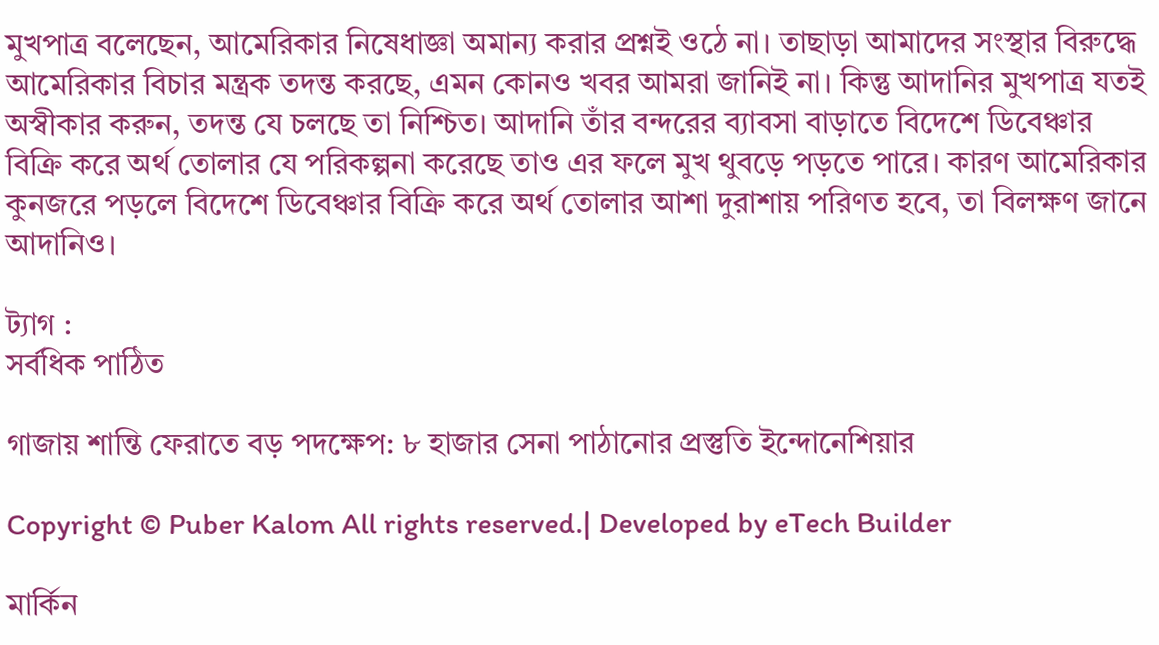মুখপাত্র বলেছেন, আমেরিকার নিষেধাজ্ঞা অমান্য করার প্রশ্নই ওঠে না। তাছাড়া আমাদের সংস্থার বিরুদ্ধে আমেরিকার বিচার মন্ত্রক তদন্ত করছে, এমন কোনও খবর আমরা জানিই না। কিন্তু আদানির মুখপাত্র যতই অস্বীকার করুন, তদন্ত যে চলছে তা নিশ্চিত। আদানি তাঁর বন্দরের ব্যাবসা বাড়াতে বিদেশে ডিবেঞ্চার বিক্রি করে অর্থ তোলার যে পরিকল্পনা করেছে তাও এর ফলে মুখ থুবড়ে পড়তে পারে। কারণ আমেরিকার কুনজরে পড়লে বিদেশে ডিবেঞ্চার বিক্রি করে অর্থ তোলার আশা দুরাশায় পরিণত হবে, তা বিলক্ষণ জানে আদানিও।

ট্যাগ :
সর্বধিক পাঠিত

গাজায় শান্তি ফেরাতে বড় পদক্ষেপ: ৮ হাজার সেনা পাঠানোর প্রস্তুতি ইন্দোনেশিয়ার

Copyright © Puber Kalom All rights reserved.| Developed by eTech Builder

মার্কিন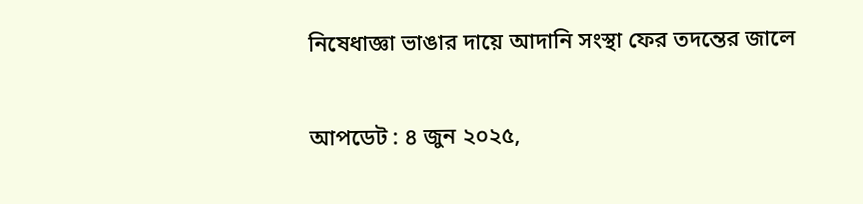নিষেধাজ্ঞা ভাঙার দায়ে আদানি সংস্থা ফের তদন্তের জালে

আপডেট : ৪ জুন ২০২৫,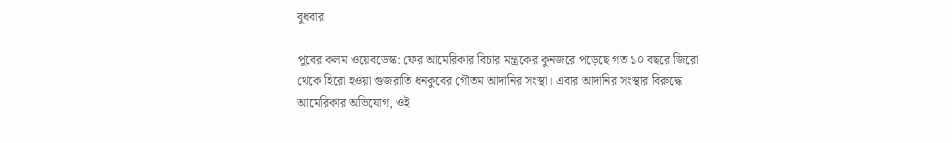বুধবার

পুবের কলম ওয়েবডেস্ক: ফের আমেরিকার বিচার মন্ত্রকের কুনজরে পড়েছে গত ১০ বছরে জিরো থেকে হিরো হওয়া গুজরাতি ধনকুবের গৌতম আদানির সংস্থা। এবার আদানির সংস্থার বিরুদ্ধে আমেরিকার অভিযোগ, ওই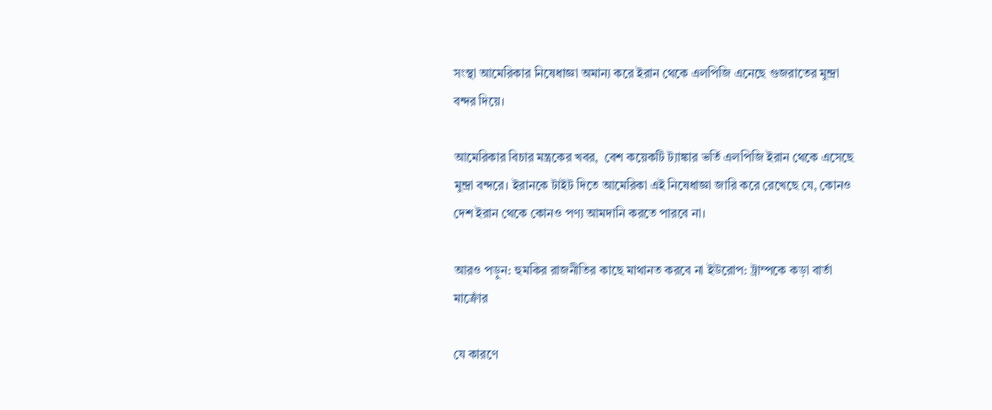সংস্থা আমেরিকার নিষেধাজ্ঞা অমান্য করে ইরান থেকে এলপিজি এনেছে গুজরাতের মুন্দ্রা বন্দর দিয়ে।

আমেরিকার বিচার মন্ত্রকের খবর,  বেশ কয়েকটি ট্যাঙ্কার ভর্তি এলপিজি ইরান থেকে এসেছে মুন্দ্রা বন্দরে। ইরানকে টাইট দিতে আমেরিকা এই নিষেধাজ্ঞা জারি করে রেখেছে যে, কোনও দেশ ইরান থেকে কোনও পণ্য আমদানি করতে পারবে না।

আরও পড়ুন: হুমকির রাজনীতির কাছে মাথানত করবে না ইউরোপ: ট্রাম্পকে কড়া বার্তা মাক্রোঁর

যে কারণে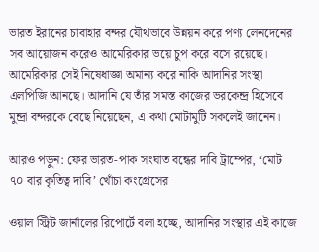ভারত ইরানের চাবাহার বন্দর যৌথভাবে উন্নয়ন করে পণ্য লেনদেনের সব আয়োজন করেও আমেরিকার ভয়ে চুপ করে বসে রয়েছে। আমেরিকার সেই নিষেধাজ্ঞা অমান্য করে নাকি আদানির সংস্থা এলপিজি আনছে। আদানি যে তাঁর সমস্ত কাজের ভরকেন্দ্র হিসেবে মুন্দ্রা বন্দরকে বেছে নিয়েছেন, এ কথা মোটামুটি সকলেই জানেন।

আরও পড়ুন: ফের ভারত-পাক সংঘাত বন্ধের দাবি ট্রাম্পের, ‘মোট ৭০ বার কৃতিত্ব দাবি’ খোঁচা কংগ্রেসের

ওয়াল স্ট্রিট জার্নালের রিপোর্টে বলা হচ্ছে, আদানির সংস্থার এই কাজে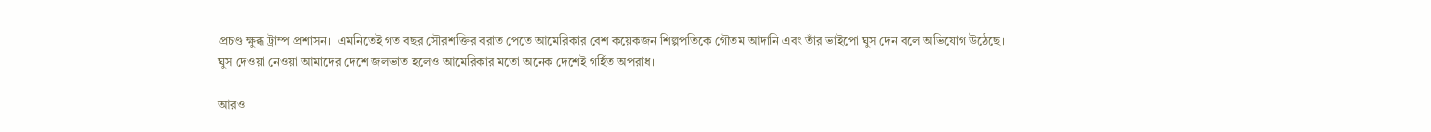প্রচণ্ড ক্ষুব্ধ ট্রাম্প প্রশাসন।  এমনিতেই গত বছর সৌরশক্তির বরাত পেতে আমেরিকার বেশ কয়েকজন শিল্পপতিকে গৌতম আদানি এবং তাঁর ভাইপো ঘুস দেন বলে অভিযোগ উঠেছে।  ঘুস দেওয়া নেওয়া আমাদের দেশে জলভাত হলেও আমেরিকার মতো অনেক দেশেই গর্হিত অপরাধ।

আরও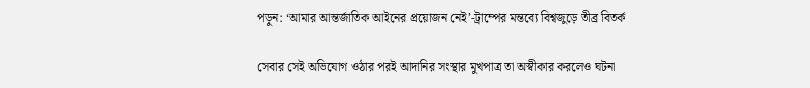পড়ুন: ‘আমার আন্তর্জাতিক আইনের প্রয়োজন নেই’-ট্রাম্পের মন্তব্যে বিশ্বজুড়ে তীব্র বিতর্ক

সেবার সেই অভিযোগ ওঠার পরই আদানির সংস্থার মুখপাত্র তা অস্বীকার করলেও ঘটনা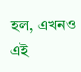হল, এখনও এই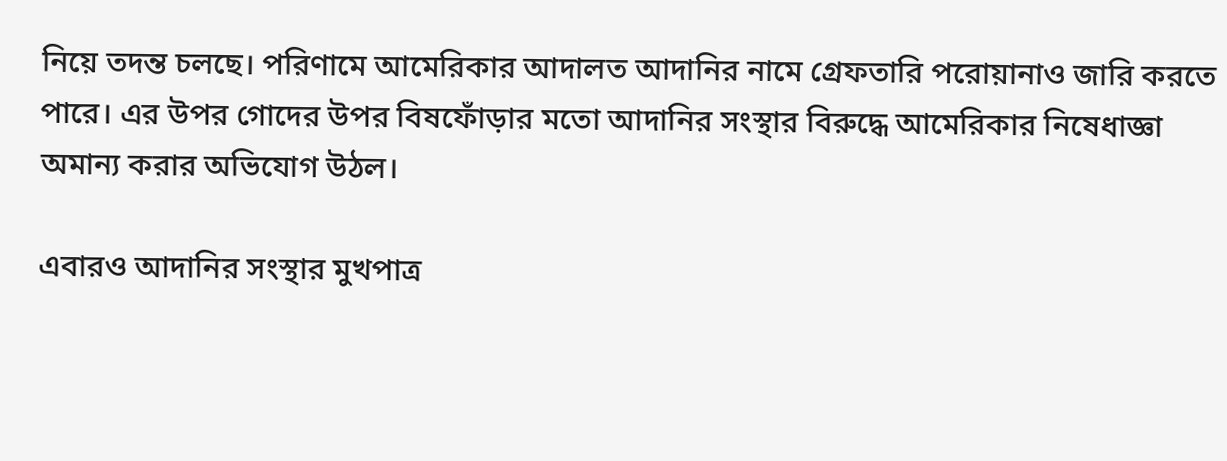নিয়ে তদন্ত চলছে। পরিণামে আমেরিকার আদালত আদানির নামে গ্রেফতারি পরোয়ানাও জারি করতে পারে। এর উপর গোদের উপর বিষফোঁড়ার মতো আদানির সংস্থার বিরুদ্ধে আমেরিকার নিষেধাজ্ঞা অমান্য করার অভিযোগ উঠল।

এবারও আদানির সংস্থার মুখপাত্র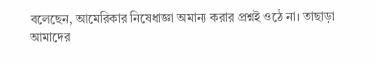বলেছেন, আমেরিকার নিষেধাজ্ঞা অমান্য করার প্রশ্নই ওঠে না। তাছাড়া আমাদের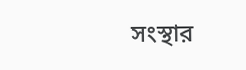সংস্থার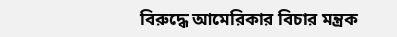বিরুদ্ধে আমেরিকার বিচার মন্ত্রক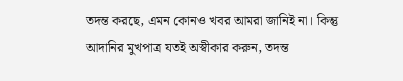তদন্ত করছে, এমন কোনও খবর আমরা জানিই না। কিন্তু আদানির মুখপাত্র যতই অস্বীকার করুন, তদন্ত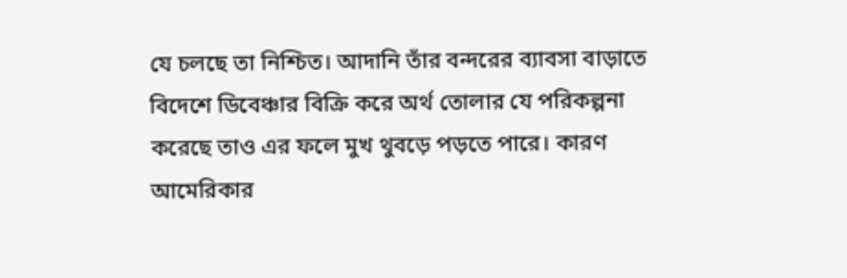যে চলছে তা নিশ্চিত। আদানি তাঁর বন্দরের ব্যাবসা বাড়াতে বিদেশে ডিবেঞ্চার বিক্রি করে অর্থ তোলার যে পরিকল্পনা করেছে তাও এর ফলে মুখ থুবড়ে পড়তে পারে। কারণ আমেরিকার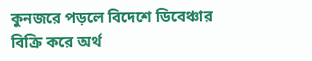কুনজরে পড়লে বিদেশে ডিবেঞ্চার বিক্রি করে অর্থ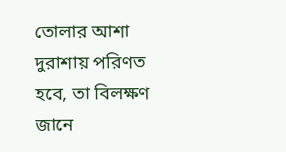তোলার আশা দুরাশায় পরিণত হবে, তা বিলক্ষণ জানে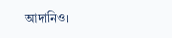আদানিও।